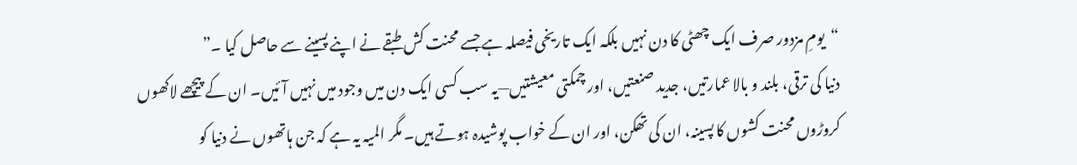“یومِ مزدور صرف ایک چھٹی کا دن نہیں بلکہ ایک تاریخی فیصلہ ہے جسے محنت کش طبقے نے اپنے پسینے سے حاصل کیا ۔”
دنیا کی ترقی، بلند و بالا عمارتیں، جدید صنعتیں، اور چمکتی معیشتیں—یہ سب کسی ایک دن میں وجود میں نہیں آئیں۔ ان کے پیچھے لاکھوں کروڑوں محنت کشوں کا پسینہ، ان کی تھکن، اور ان کے خواب پوشیدہ ہوتے ہیں۔ مگر المیہ یہ ہے کہ جن ہاتھوں نے دنیا کو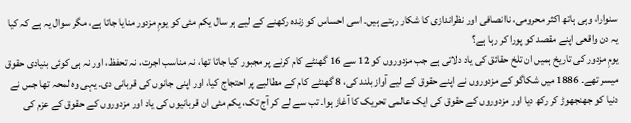سنوارا، وہی ہاتھ اکثر محرومی، ناانصافی اور نظراندازی کا شکار رہتے ہیں۔ اسی احساس کو زندہ رکھنے کے لیے ہر سال یکم مئی کو یومِ مزدور منایا جاتا ہے، مگر سوال یہ ہے کہ کیا یہ دن واقعی اپنے مقصد کو پورا کر رہا ہے؟
یومِ مزدور کی تاریخ ہمیں ان تلخ حقائق کی یاد دلاتی ہے جب مزدوروں کو 12 سے 16 گھنٹے کام کرنے پر مجبور کیا جاتا تھا، نہ مناسب اجرت، نہ تحفظ، اور نہ ہی کوئی بنیادی حقوق میسر تھے۔ 1886 میں شکاگو کے مزدوروں نے اپنے حقوق کے لیے آواز بلند کی، 8 گھنٹے کام کے مطالبے پر احتجاج کیا، اور اپنی جانوں کی قربانی دی۔ یہی وہ لمحہ تھا جس نے دنیا کو جھنجھوڑ کر رکھ دیا اور مزدوروں کے حقوق کی ایک عالمی تحریک کا آغاز ہوا۔ تب سے لے کر آج تک، یکم مئی ان قربانیوں کی یاد اور مزدوروں کے حقوق کے عزم کی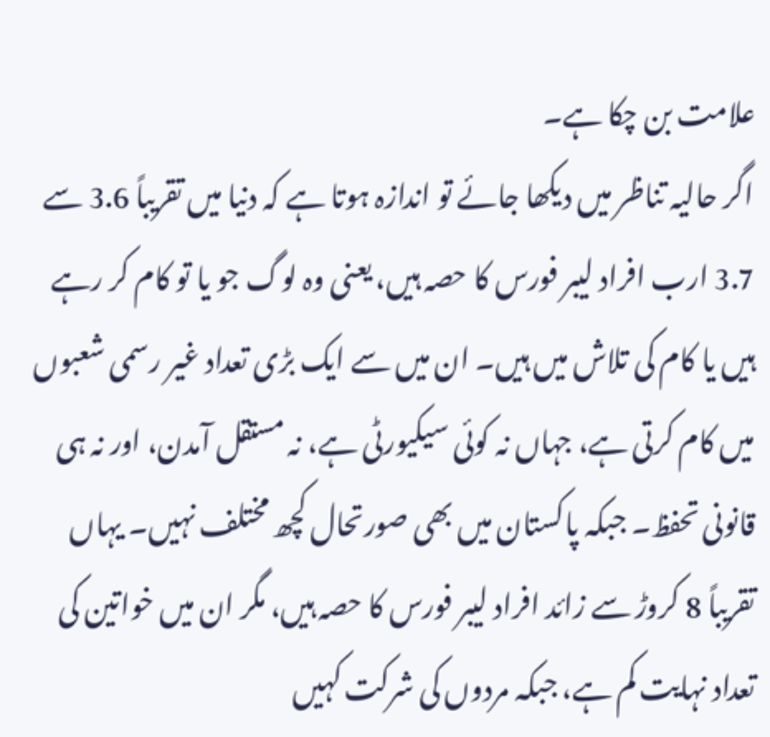علامت بن چکا ہے۔
اگر حالیہ تناظر میں دیکھا جائے تو اندازہ ہوتا ہے کہ دنیا میں تقریباً 3.6 سے 3.7 ارب افراد لیبر فورس کا حصہ ہیں، یعنی وہ لوگ جو یا تو کام کر رہے ہیں یا کام کی تلاش میں ہیں۔ ان میں سے ایک بڑی تعداد غیر رسمی شعبوں میں کام کرتی ہے، جہاں نہ کوئی سیکیورٹی ہے، نہ مستقل آمدن، اور نہ ہی قانونی تحفظ۔ جبکہ پاکستان میں بھی صورتحال کچھ مختلف نہیں۔ یہاں تقریباً 8 کروڑ سے زائد افراد لیبر فورس کا حصہ ہیں، مگر ان میں خواتین کی تعداد نہایت کم ہے، جبکہ مردوں کی شرکت کہیں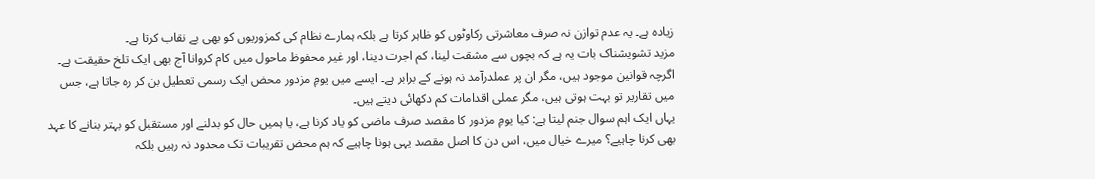زیادہ ہے۔ یہ عدم توازن نہ صرف معاشرتی رکاوٹوں کو ظاہر کرتا ہے بلکہ ہمارے نظام کی کمزوریوں کو بھی بے نقاب کرتا ہے۔
مزید تشویشناک بات یہ ہے کہ بچوں سے مشقت لینا، کم اجرت دینا، اور غیر محفوظ ماحول میں کام کروانا آج بھی ایک تلخ حقیقت ہے۔ اگرچہ قوانین موجود ہیں، مگر ان پر عملدرآمد نہ ہونے کے برابر ہے۔ ایسے میں یومِ مزدور محض ایک رسمی تعطیل بن کر رہ جاتا ہے، جس میں تقاریر تو بہت ہوتی ہیں، مگر عملی اقدامات کم دکھائی دیتے ہیں۔
یہاں ایک اہم سوال جنم لیتا ہے: کیا یومِ مزدور کا مقصد صرف ماضی کو یاد کرنا ہے، یا ہمیں حال کو بدلنے اور مستقبل کو بہتر بنانے کا عہد بھی کرنا چاہیے؟ میرے خیال میں، اس دن کا اصل مقصد یہی ہونا چاہیے کہ ہم محض تقریبات تک محدود نہ رہیں بلکہ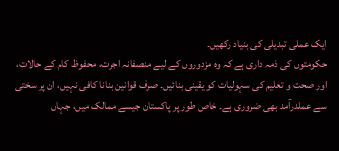ایک عملی تبدیلی کی بنیاد رکھیں۔
حکومتوں کی ذمہ داری ہے کہ وہ مزدوروں کے لیے منصفانہ اجرت، محفوظ کام کے حالات، اور صحت و تعلیم کی سہولیات کو یقینی بنائیں۔ صرف قوانین بنانا کافی نہیں، ان پر سختی سے عملدرآمد بھی ضروری ہے۔ خاص طور پر پاکستان جیسے ممالک میں، جہاں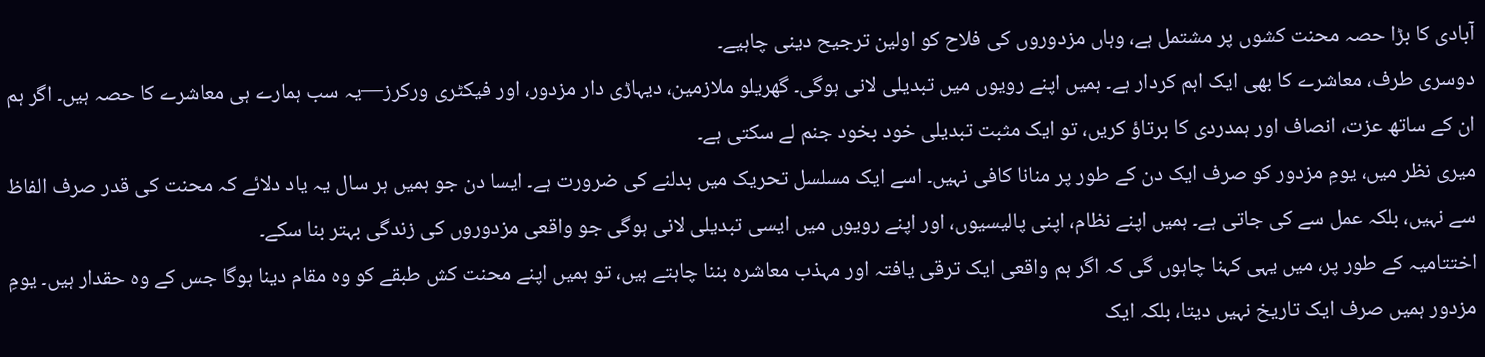آبادی کا بڑا حصہ محنت کشوں پر مشتمل ہے، وہاں مزدوروں کی فلاح کو اولین ترجیح دینی چاہیے۔
دوسری طرف، معاشرے کا بھی ایک اہم کردار ہے۔ ہمیں اپنے رویوں میں تبدیلی لانی ہوگی۔ گھریلو ملازمین، دیہاڑی دار مزدور، اور فیکٹری ورکرز—یہ سب ہمارے ہی معاشرے کا حصہ ہیں۔ اگر ہم ان کے ساتھ عزت، انصاف اور ہمدردی کا برتاؤ کریں، تو ایک مثبت تبدیلی خود بخود جنم لے سکتی ہے۔
میری نظر میں، یومِ مزدور کو صرف ایک دن کے طور پر منانا کافی نہیں۔ اسے ایک مسلسل تحریک میں بدلنے کی ضرورت ہے۔ ایسا دن جو ہمیں ہر سال یہ یاد دلائے کہ محنت کی قدر صرف الفاظ سے نہیں، بلکہ عمل سے کی جاتی ہے۔ ہمیں اپنے نظام، اپنی پالیسیوں، اور اپنے رویوں میں ایسی تبدیلی لانی ہوگی جو واقعی مزدوروں کی زندگی بہتر بنا سکے۔
اختتامیہ کے طور پر، میں یہی کہنا چاہوں گی کہ اگر ہم واقعی ایک ترقی یافتہ اور مہذب معاشرہ بننا چاہتے ہیں، تو ہمیں اپنے محنت کش طبقے کو وہ مقام دینا ہوگا جس کے وہ حقدار ہیں۔ یومِ مزدور ہمیں صرف ایک تاریخ نہیں دیتا، بلکہ ایک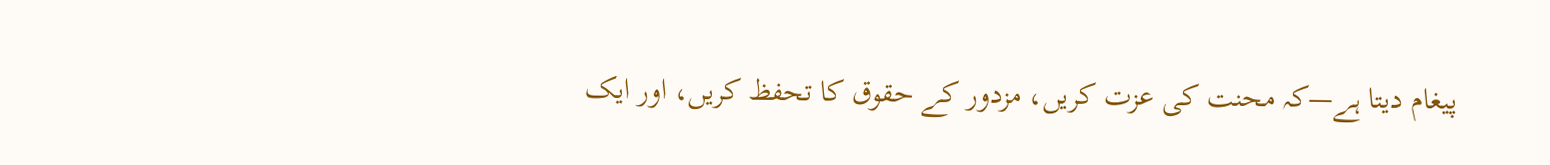پیغام دیتا ہے—کہ محنت کی عزت کریں، مزدور کے حقوق کا تحفظ کریں، اور ایک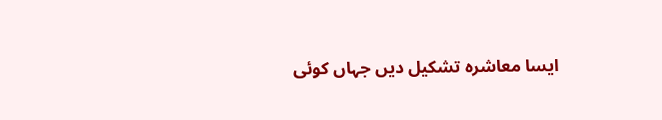ایسا معاشرہ تشکیل دیں جہاں کوئی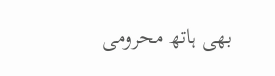بھی ہاتھ محرومی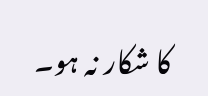کا شکار نہ ہو۔